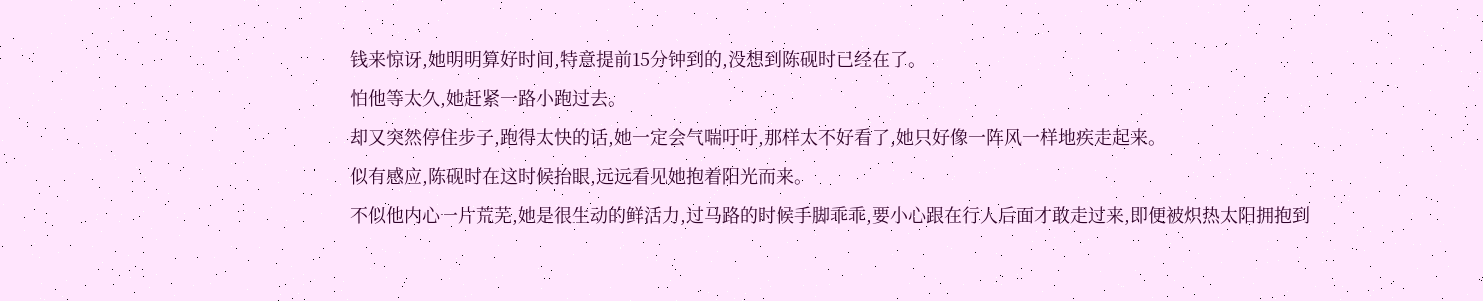钱来惊讶,她明明算好时间,特意提前15分钟到的,没想到陈砚时已经在了。
怕他等太久,她赶紧一路小跑过去。
却又突然停住步子,跑得太快的话,她一定会气喘吁吁,那样太不好看了,她只好像一阵风一样地疾走起来。
似有感应,陈砚时在这时候抬眼,远远看见她抱着阳光而来。
不似他内心一片荒芜,她是很生动的鲜活力,过马路的时候手脚乖乖,要小心跟在行人后面才敢走过来,即便被炽热太阳拥抱到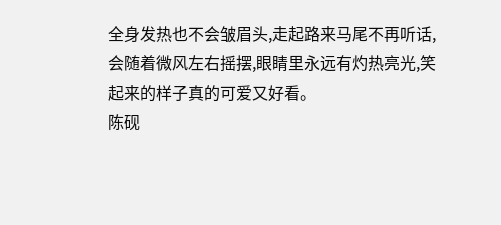全身发热也不会皱眉头,走起路来马尾不再听话,会随着微风左右摇摆,眼睛里永远有灼热亮光,笑起来的样子真的可爱又好看。
陈砚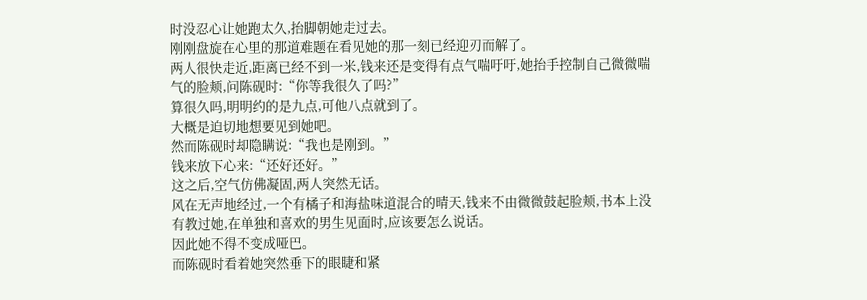时没忍心让她跑太久,抬脚朝她走过去。
刚刚盘旋在心里的那道难题在看见她的那一刻已经迎刃而解了。
两人很快走近,距离已经不到一米,钱来还是变得有点气喘吁吁,她抬手控制自己微微喘气的脸颊,问陈砚时:“你等我很久了吗?”
算很久吗,明明约的是九点,可他八点就到了。
大概是迫切地想要见到她吧。
然而陈砚时却隐瞒说:“我也是刚到。”
钱来放下心来:“还好还好。”
这之后,空气仿佛凝固,两人突然无话。
风在无声地经过,一个有橘子和海盐味道混合的晴天,钱来不由微微鼓起脸颊,书本上没有教过她,在单独和喜欢的男生见面时,应该要怎么说话。
因此她不得不变成哑巴。
而陈砚时看着她突然垂下的眼睫和紧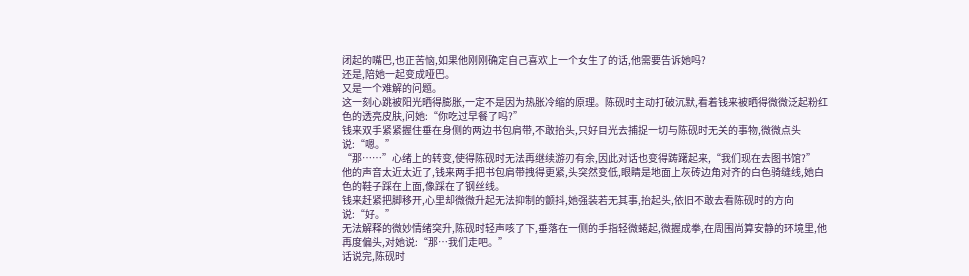闭起的嘴巴,也正苦恼,如果他刚刚确定自己喜欢上一个女生了的话,他需要告诉她吗?
还是,陪她一起变成哑巴。
又是一个难解的问题。
这一刻心跳被阳光晒得膨胀,一定不是因为热胀冷缩的原理。陈砚时主动打破沉默,看着钱来被晒得微微泛起粉红色的透亮皮肤,问她:“你吃过早餐了吗?”
钱来双手紧紧握住垂在身侧的两边书包肩带,不敢抬头,只好目光去捕捉一切与陈砚时无关的事物,微微点头说:“嗯。”
“那……”心绪上的转变,使得陈砚时无法再继续游刃有余,因此对话也变得踌躇起来,“我们现在去图书馆?”
他的声音太近太近了,钱来两手把书包肩带拽得更紧,头突然变低,眼睛是地面上灰砖边角对齐的白色骑缝线,她白色的鞋子踩在上面,像踩在了钢丝线。
钱来赶紧把脚移开,心里却微微升起无法抑制的颤抖,她强装若无其事,抬起头,依旧不敢去看陈砚时的方向说:“好。”
无法解释的微妙情绪突升,陈砚时轻声咳了下,垂落在一侧的手指轻微蜷起,微握成拳,在周围尚算安静的环境里,他再度偏头,对她说:“那…我们走吧。”
话说完,陈砚时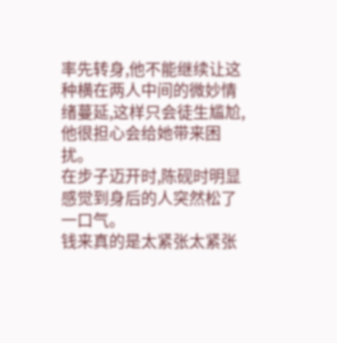率先转身,他不能继续让这种横在两人中间的微妙情绪蔓延,这样只会徒生尴尬,他很担心会给她带来困扰。
在步子迈开时,陈砚时明显感觉到身后的人突然松了一口气。
钱来真的是太紧张太紧张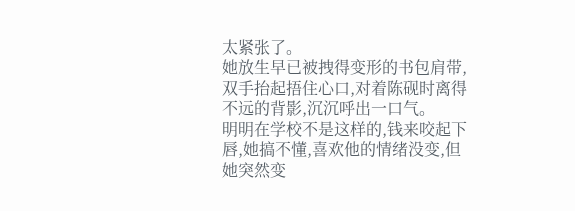太紧张了。
她放生早已被拽得变形的书包肩带,双手抬起捂住心口,对着陈砚时离得不远的背影,沉沉呼出一口气。
明明在学校不是这样的,钱来咬起下唇,她搞不懂,喜欢他的情绪没变,但她突然变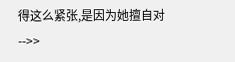得这么紧张,是因为她擅自对-->>